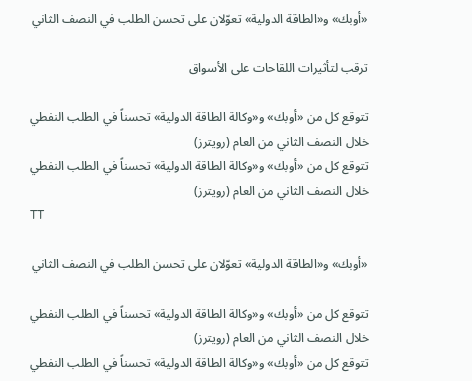«أوبك» و«الطاقة الدولية» تعوّلان على تحسن الطلب في النصف الثاني

ترقب لتأثيرات اللقاحات على الأسواق

تتوقع كل من «أوبك» و«وكالة الطاقة الدولية» تحسناً في الطلب النفطي خلال النصف الثاني من العام (رويترز)
تتوقع كل من «أوبك» و«وكالة الطاقة الدولية» تحسناً في الطلب النفطي خلال النصف الثاني من العام (رويترز)
TT

«أوبك» و«الطاقة الدولية» تعوّلان على تحسن الطلب في النصف الثاني

تتوقع كل من «أوبك» و«وكالة الطاقة الدولية» تحسناً في الطلب النفطي خلال النصف الثاني من العام (رويترز)
تتوقع كل من «أوبك» و«وكالة الطاقة الدولية» تحسناً في الطلب النفطي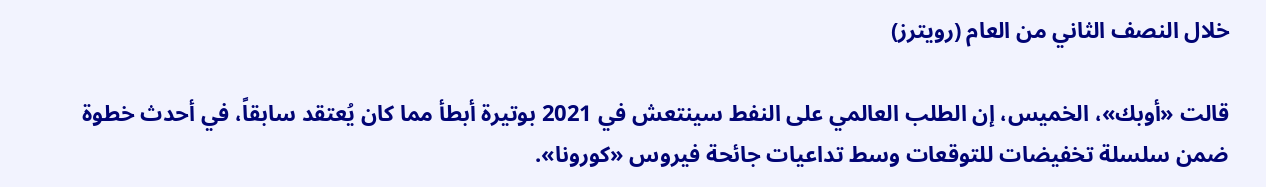خلال النصف الثاني من العام (رويترز)

قالت «أوبك»، الخميس، إن الطلب العالمي على النفط سينتعش في 2021 بوتيرة أبطأ مما كان يُعتقد سابقاً، في أحدث خطوة ضمن سلسلة تخفيضات للتوقعات وسط تداعيات جائحة فيروس «كورونا».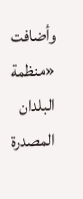وأضافت «منظمة البلدان المصدرة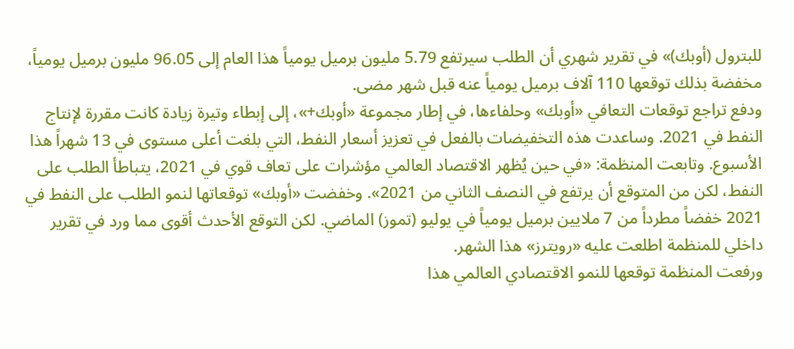للبترول (أوبك)» في تقرير شهري أن الطلب سيرتفع 5.79 مليون برميل يومياً هذا العام إلى 96.05 مليون برميل يومياً، مخفضة بذلك توقعها 110 آلاف برميل يومياً عنه قبل شهر مضى.
ودفع تراجع توقعات التعافي «أوبك» وحلفاءها، في إطار مجموعة «أوبك+»، إلى إبطاء وتيرة زيادة كانت مقررة لإنتاج النفط في 2021. وساعدت هذه التخفيضات بالفعل في تعزيز أسعار النفط، التي بلغت أعلى مستوى في 13 شهراً هذا الأسبوع. وتابعت المنظمة: «في حين يُظهر الاقتصاد العالمي مؤشرات على تعاف قوي في 2021، يتباطأ الطلب على النفط، لكن من المتوقع أن يرتفع في النصف الثاني من 2021». وخفضت «أوبك» توقعاتها لنمو الطلب على النفط في 2021 خفضاً مطرداً من 7 ملايين برميل يومياً في يوليو (تموز) الماضي. لكن التوقع الأحدث أقوى مما ورد في تقرير داخلي للمنظمة اطلعت عليه «رويترز» هذا الشهر.
ورفعت المنظمة توقعها للنمو الاقتصادي العالمي هذا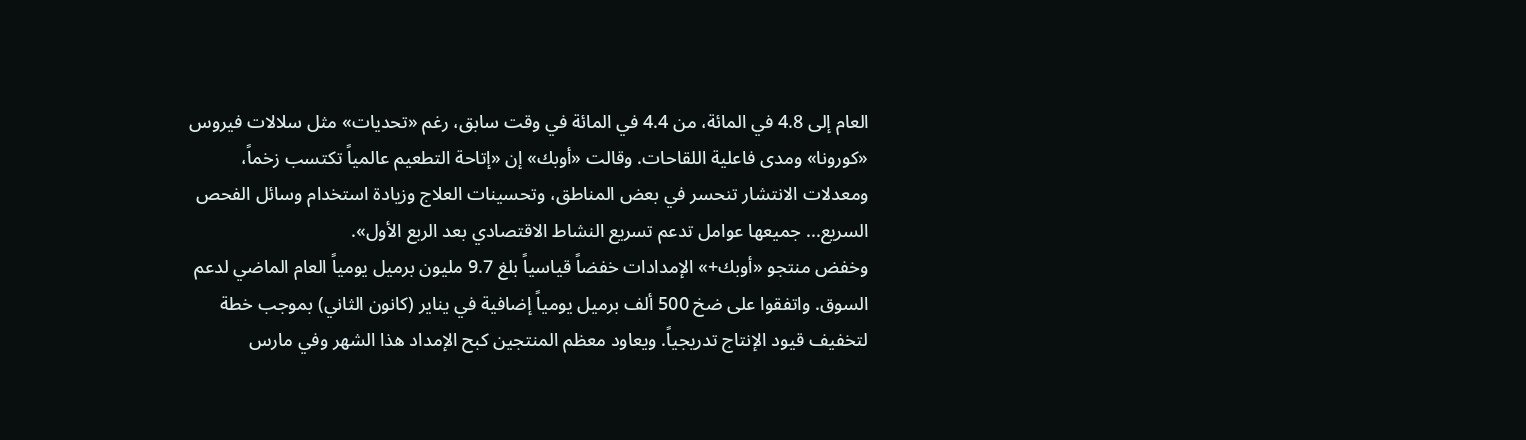العام إلى 4.8 في المائة، من 4.4 في المائة في وقت سابق، رغم «تحديات» مثل سلالات فيروس «كورونا» ومدى فاعلية اللقاحات. وقالت «أوبك» إن «إتاحة التطعيم عالمياً تكتسب زخماً، ومعدلات الانتشار تنحسر في بعض المناطق، وتحسينات العلاج وزيادة استخدام وسائل الفحص السريع... جميعها عوامل تدعم تسريع النشاط الاقتصادي بعد الربع الأول».
وخفض منتجو «أوبك+» الإمدادات خفضاً قياسياً بلغ 9.7 مليون برميل يومياً العام الماضي لدعم السوق. واتفقوا على ضخ 500 ألف برميل يومياً إضافية في يناير (كانون الثاني) بموجب خطة لتخفيف قيود الإنتاج تدريجياً. ويعاود معظم المنتجين كبح الإمداد هذا الشهر وفي مارس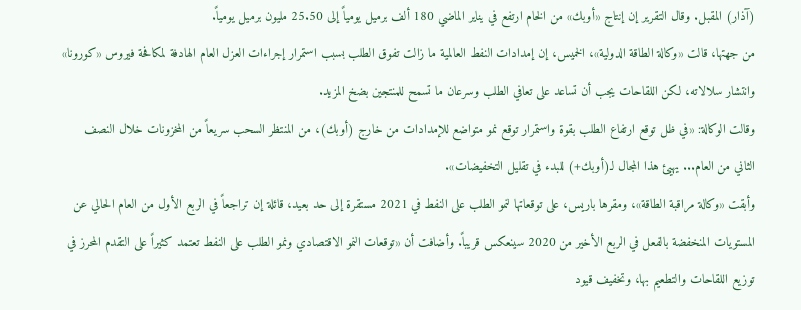(آذار) المقبل. وقال التقرير إن إنتاج «أوبك» من الخام ارتفع في يناير الماضي 180 ألف برميل يومياً إلى 25.50 مليون برميل يومياً.
من جهتها، قالت «وكالة الطاقة الدولية»، الخميس، إن إمدادات النفط العالمية ما زالت تفوق الطلب بسبب استمرار إجراءات العزل العام الهادفة لمكافحة فيروس «كورونا» وانتشار سلالاته، لكن اللقاحات يجب أن تساعد على تعافي الطلب وسرعان ما تسمح للمنتجين بضخ المزيد.
وقالت الوكالة: «في ظل توقع ارتفاع الطلب بقوة واستمرار توقع نمو متواضع للإمدادات من خارج (أوبك)، من المنتظر السحب سريعاً من المخزونات خلال النصف الثاني من العام... يهيئ هذا المجال لـ(أوبك+) للبدء في تقليل التخفيضات».
وأبقت «وكالة مراقبة الطاقة»، ومقرها باريس، على توقعاتها لنمو الطلب على النفط في 2021 مستقرة إلى حد بعيد، قائلة إن تراجعاً في الربع الأول من العام الحالي عن المستويات المنخفضة بالفعل في الربع الأخير من 2020 سينعكس قريباً. وأضافت أن «توقعات النمو الاقتصادي ونمو الطلب على النفط تعتمد كثيراً على التقدم المحرز في توزيع اللقاحات والتطعيم بها، وتخفيف قيود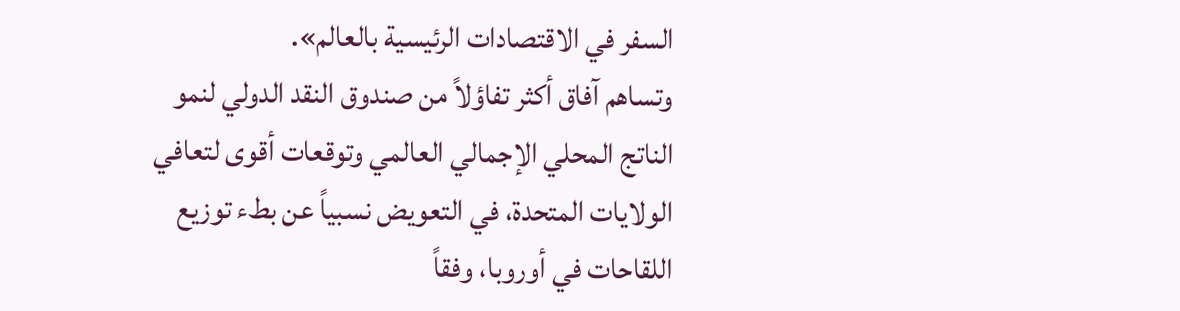السفر في الاقتصادات الرئيسية بالعالم».
وتساهم آفاق أكثر تفاؤلاً من صندوق النقد الدولي لنمو الناتج المحلي الإجمالي العالمي وتوقعات أقوى لتعافي الولايات المتحدة، في التعويض نسبياً عن بطء توزيع اللقاحات في أوروبا، وفقاً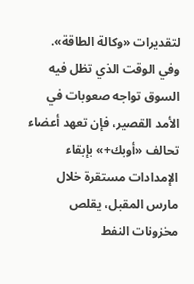لتقديرات «وكالة الطاقة».
وفي الوقت الذي تظل فيه السوق تواجه صعوبات في الأمد القصير، فإن تعهد أعضاء تحالف «أوبك+» بإبقاء الإمدادات مستقرة خلال مارس المقبل، يقلص مخزونات النفط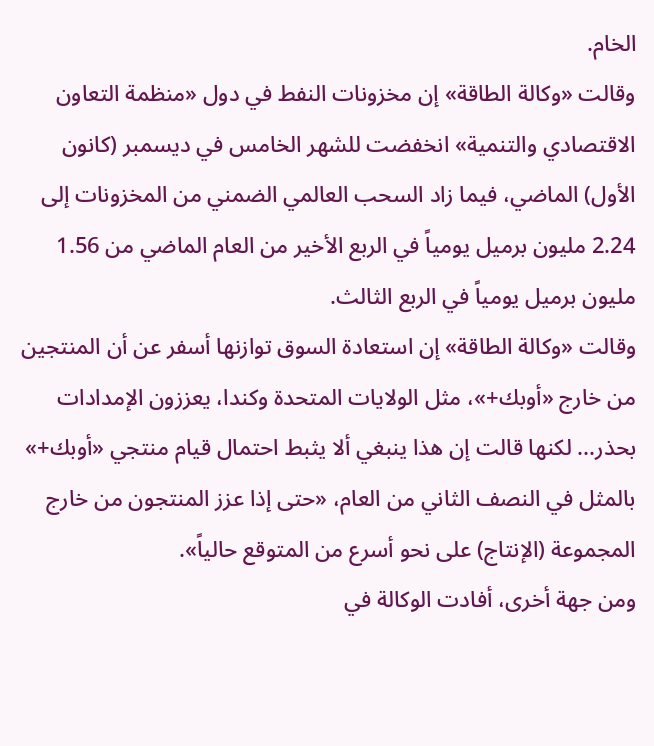الخام.
وقالت «وكالة الطاقة» إن مخزونات النفط في دول «منظمة التعاون الاقتصادي والتنمية» انخفضت للشهر الخامس في ديسمبر (كانون الأول) الماضي، فيما زاد السحب العالمي الضمني من المخزونات إلى 2.24 مليون برميل يومياً في الربع الأخير من العام الماضي من 1.56 مليون برميل يومياً في الربع الثالث.
وقالت «وكالة الطاقة» إن استعادة السوق توازنها أسفر عن أن المنتجين من خارج «أوبك+»، مثل الولايات المتحدة وكندا، يعززون الإمدادات بحذر... لكنها قالت إن هذا ينبغي ألا يثبط احتمال قيام منتجي «أوبك+» بالمثل في النصف الثاني من العام، «حتى إذا عزز المنتجون من خارج المجموعة (الإنتاج) على نحو أسرع من المتوقع حالياً».
ومن جهة أخرى، أفادت الوكالة في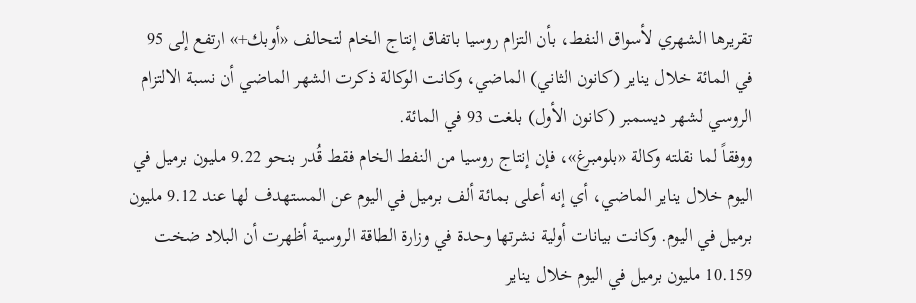تقريرها الشهري لأسواق النفط، بأن التزام روسيا باتفاق إنتاج الخام لتحالف «أوبك+» ارتفع إلى 95 في المائة خلال يناير (كانون الثاني) الماضي، وكانت الوكالة ذكرت الشهر الماضي أن نسبة الالتزام الروسي لشهر ديسمبر (كانون الأول) بلغت 93 في المائة.
ووفقاً لما نقلته وكالة «بلومبرغ»، فإن إنتاج روسيا من النفط الخام فقط قُدر بنحو 9.22 مليون برميل في اليوم خلال يناير الماضي، أي إنه أعلى بمائة ألف برميل في اليوم عن المستهدف لها عند 9.12 مليون برميل في اليوم. وكانت بيانات أولية نشرتها وحدة في وزارة الطاقة الروسية أظهرت أن البلاد ضخت 10.159 مليون برميل في اليوم خلال يناير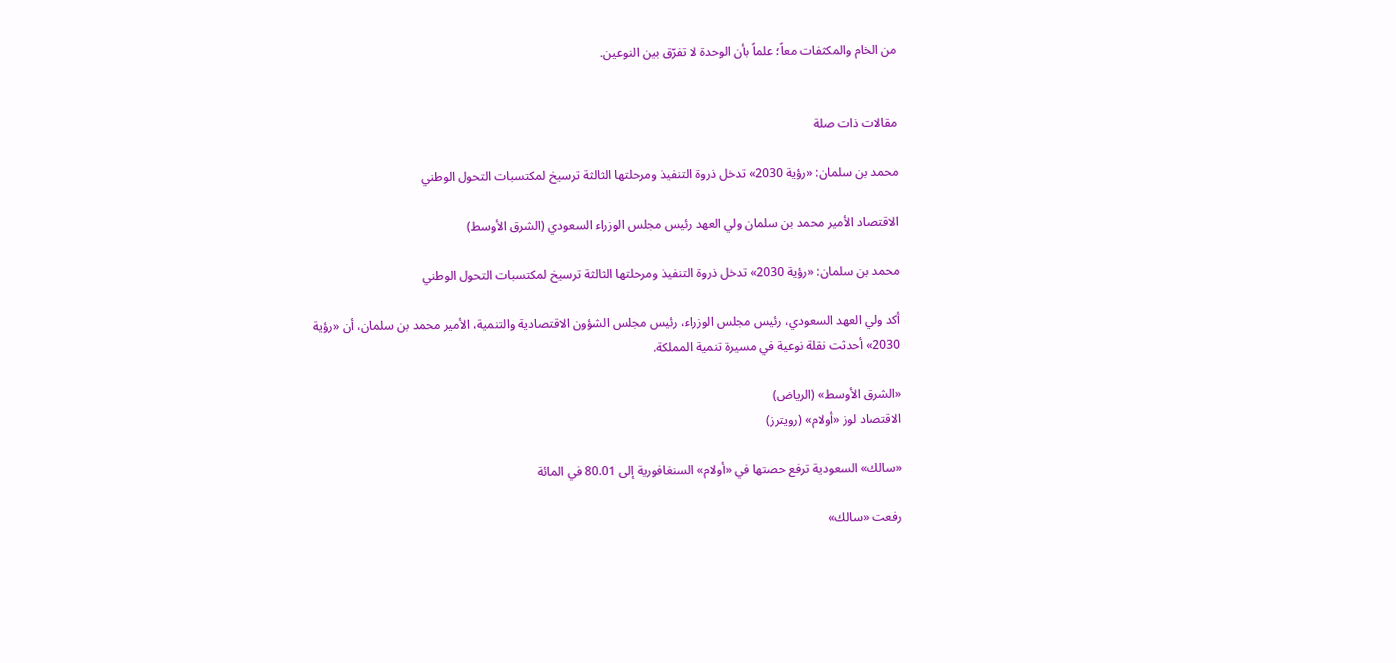من الخام والمكثفات معاً؛ علماً بأن الوحدة لا تفرّق بين النوعين.


مقالات ذات صلة

محمد بن سلمان: «رؤية 2030» تدخل ذروة التنفيذ ومرحلتها الثالثة ترسيخ لمكتسبات التحول الوطني

الاقتصاد الأمير محمد بن سلمان ولي العهد رئيس مجلس الوزراء السعودي (الشرق الأوسط)

محمد بن سلمان: «رؤية 2030» تدخل ذروة التنفيذ ومرحلتها الثالثة ترسيخ لمكتسبات التحول الوطني

أكد ولي العهد السعودي، رئيس مجلس الوزراء، رئيس مجلس الشؤون الاقتصادية والتنمية، الأمير محمد بن سلمان، أن «رؤية 2030» أحدثت نقلة نوعية في مسيرة تنمية المملكة.

«الشرق الأوسط» (الرياض)
الاقتصاد لوز «أولام» (رويترز)

«سالك» السعودية ترفع حصتها في «أولام» السنغافورية إلى 80.01 في المائة

رفعت «سالك»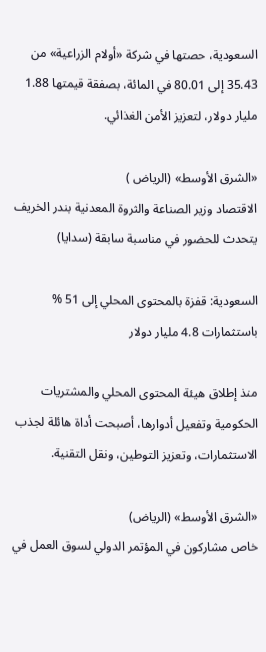السعودية، حصتها في شركة «أولام الزراعية» من 35.43 إلى 80.01 في المائة، بصفقة قيمتها 1.88 مليار دولار، لتعزيز الأمن الغذائي.

«الشرق الأوسط» (الرياض )
الاقتصاد وزير الصناعة والثروة المعدنية بندر الخريف يتحدث للحضور في مناسبة سابقة (سدايا)

السعودية: قفزة بالمحتوى المحلي إلى 51 % باستثمارات 4.8 مليار دولار

منذ إطلاق هيئة المحتوى المحلي والمشتريات الحكومية وتفعيل أدوارها، أصبحت أداة هائلة لجذب الاستثمارات، وتعزيز التوطين، ونقل التقنية.

«الشرق الأوسط» (الرياض)
خاص مشاركون في المؤتمر الدولي لسوق العمل في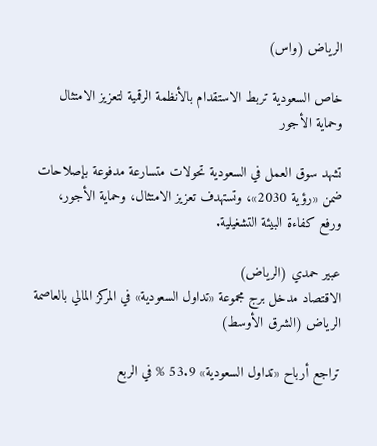الرياض (واس)

خاص السعودية تربط الاستقدام بالأنظمة الرقمية لتعزيز الامتثال وحماية الأجور

تشهد سوق العمل في السعودية تحولات متسارعة مدفوعة بإصلاحات ضمن «رؤية 2030»، وتستهدف تعزيز الامتثال، وحماية الأجور، ورفع كفاءة البيئة التشغيلية.

عبير حمدي (الرياض)
الاقتصاد مدخل برج مجموعة «تداول السعودية» في المركز المالي بالعاصمة الرياض (الشرق الأوسط)

تراجع أرباح «تداول السعودية» 53.9 % في الربع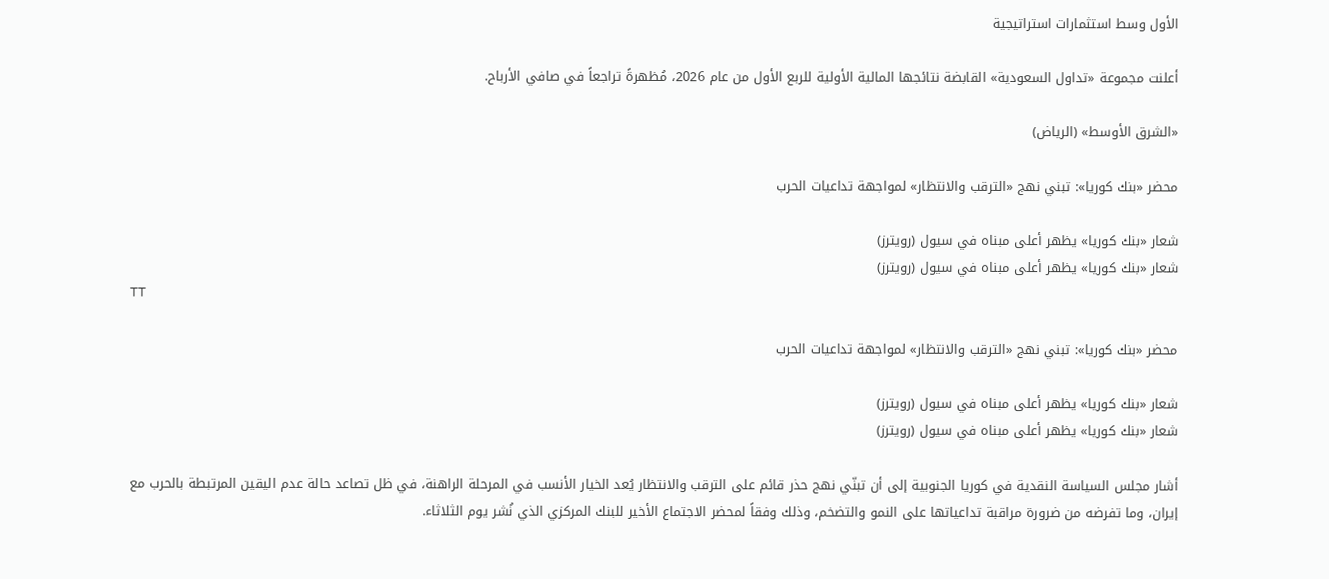الأول وسط استثمارات استراتيجية

أعلنت مجموعة «تداول السعودية» القابضة نتائجها المالية الأولية للربع الأول من عام 2026، مُظهرةً تراجعاً في صافي الأرباح.

«الشرق الأوسط» (الرياض)

محضر «بنك كوريا»: تبني نهج «الترقب والانتظار» لمواجهة تداعيات الحرب

شعار «بنك كوريا» يظهر أعلى مبناه في سيول (رويترز)
شعار «بنك كوريا» يظهر أعلى مبناه في سيول (رويترز)
TT

محضر «بنك كوريا»: تبني نهج «الترقب والانتظار» لمواجهة تداعيات الحرب

شعار «بنك كوريا» يظهر أعلى مبناه في سيول (رويترز)
شعار «بنك كوريا» يظهر أعلى مبناه في سيول (رويترز)

أشار مجلس السياسة النقدية في كوريا الجنوبية إلى أن تبنّي نهج حذر قائم على الترقب والانتظار يُعد الخيار الأنسب في المرحلة الراهنة، في ظل تصاعد حالة عدم اليقين المرتبطة بالحرب مع إيران، وما تفرضه من ضرورة مراقبة تداعياتها على النمو والتضخم، وذلك وفقاً لمحضر الاجتماع الأخير للبنك المركزي الذي نُشر يوم الثلاثاء.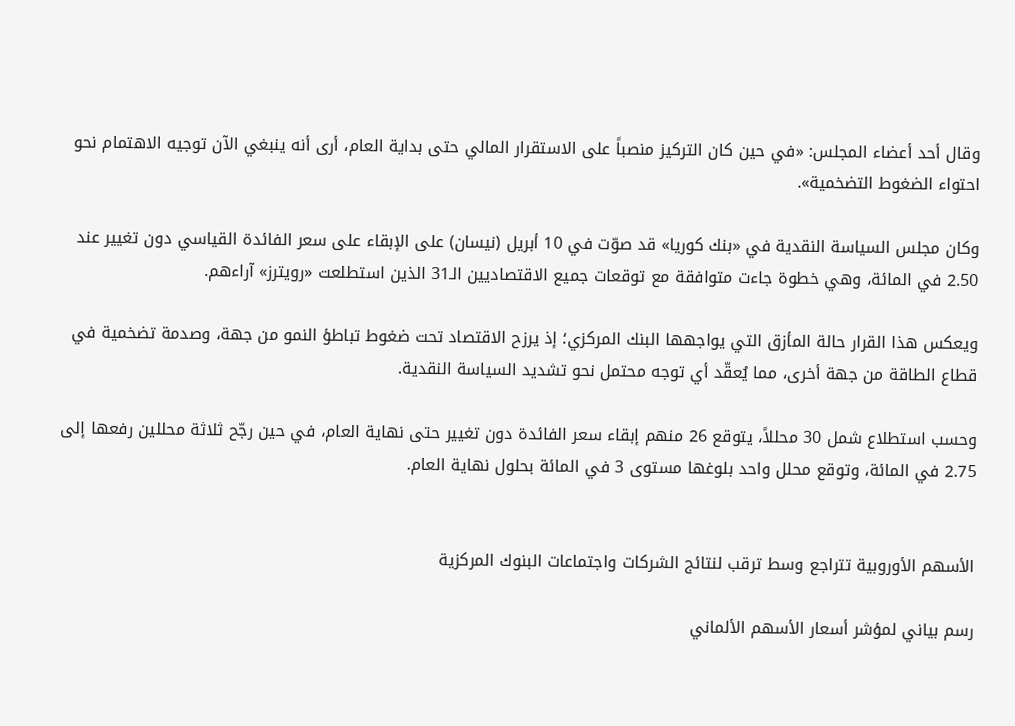وقال أحد أعضاء المجلس: «في حين كان التركيز منصباً على الاستقرار المالي حتى بداية العام، أرى أنه ينبغي الآن توجيه الاهتمام نحو احتواء الضغوط التضخمية».

وكان مجلس السياسة النقدية في «بنك كوريا» قد صوّت في 10 أبريل (نيسان) على الإبقاء على سعر الفائدة القياسي دون تغيير عند 2.50 في المائة، وهي خطوة جاءت متوافقة مع توقعات جميع الاقتصاديين الـ31 الذين استطلعت «رويترز» آراءهم.

ويعكس هذا القرار حالة المأزق التي يواجهها البنك المركزي؛ إذ يرزح الاقتصاد تحت ضغوط تباطؤ النمو من جهة، وصدمة تضخمية في قطاع الطاقة من جهة أخرى، مما يُعقّد أي توجه محتمل نحو تشديد السياسة النقدية.

وحسب استطلاع شمل 30 محللاً، يتوقع 26 منهم إبقاء سعر الفائدة دون تغيير حتى نهاية العام، في حين رجّح ثلاثة محللين رفعها إلى 2.75 في المائة، وتوقع محلل واحد بلوغها مستوى 3 في المائة بحلول نهاية العام.


الأسهم الأوروبية تتراجع وسط ترقب لنتائج الشركات واجتماعات البنوك المركزية

رسم بياني لمؤشر أسعار الأسهم الألماني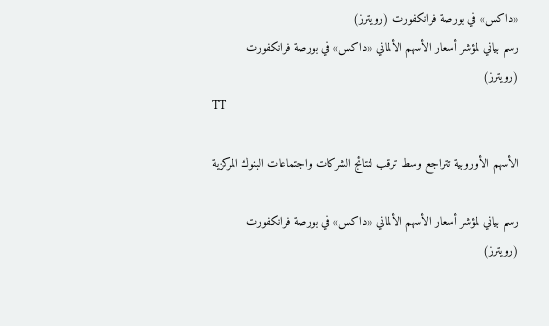«داكس» في بورصة فرانكفورت (رويترز)
رسم بياني لمؤشر أسعار الأسهم الألماني «داكس» في بورصة فرانكفورت (رويترز)
TT

الأسهم الأوروبية تتراجع وسط ترقب لنتائج الشركات واجتماعات البنوك المركزية

رسم بياني لمؤشر أسعار الأسهم الألماني «داكس» في بورصة فرانكفورت (رويترز)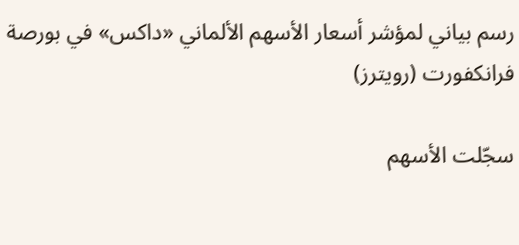رسم بياني لمؤشر أسعار الأسهم الألماني «داكس» في بورصة فرانكفورت (رويترز)

سجّلت الأسهم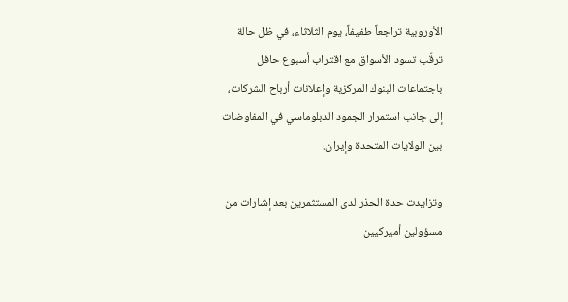الأوروبية تراجعاً طفيفاً، يوم الثلاثاء، في ظل حالة ترقّب تسود الأسواق مع اقتراب أسبوع حافل باجتماعات البنوك المركزية وإعلانات أرباح الشركات، إلى جانب استمرار الجمود الدبلوماسي في المفاوضات بين الولايات المتحدة وإيران.

وتزايدت حدة الحذر لدى المستثمرين بعد إشارات من مسؤولين أميركيين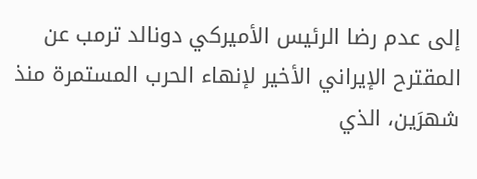إلى عدم رضا الرئيس الأميركي دونالد ترمب عن المقترح الإيراني الأخير لإنهاء الحرب المستمرة منذ شهرَين، الذي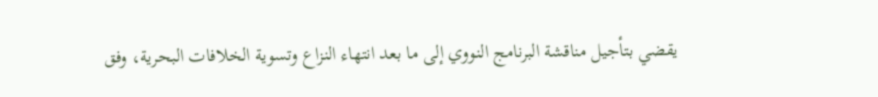يقضي بتأجيل مناقشة البرنامج النووي إلى ما بعد انتهاء النزاع وتسوية الخلافات البحرية، وفق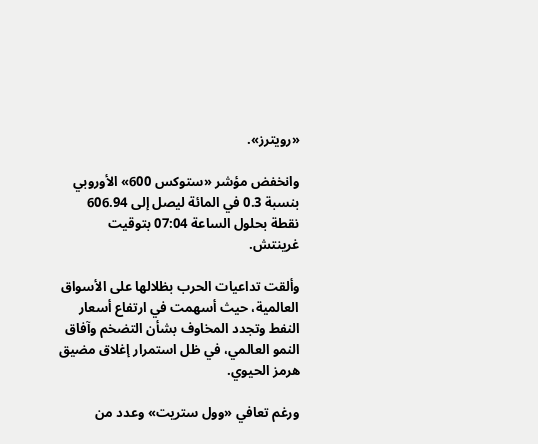«رويترز».

وانخفض مؤشر «ستوكس 600» الأوروبي بنسبة 0.3 في المائة ليصل إلى 606.94 نقطة بحلول الساعة 07:04 بتوقيت غرينتش.

وألقت تداعيات الحرب بظلالها على الأسواق العالمية، حيث أسهمت في ارتفاع أسعار النفط وتجدد المخاوف بشأن التضخم وآفاق النمو العالمي، في ظل استمرار إغلاق مضيق هرمز الحيوي.

ورغم تعافي «وول ستريت» وعدد من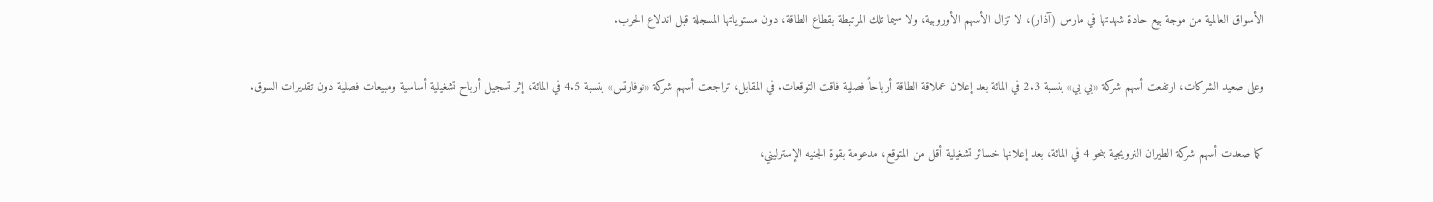الأسواق العالمية من موجة بيع حادة شهدتها في مارس (آذار)، لا تزال الأسهم الأوروبية، ولا سيما تلك المرتبطة بقطاع الطاقة، دون مستوياتها المسجلة قبل اندلاع الحرب.

وعلى صعيد الشركات، ارتفعت أسهم شركة «بي بي» بنسبة 2.3 في المائة بعد إعلان عملاقة الطاقة أرباحاً فصلية فاقت التوقعات. في المقابل، تراجعت أسهم شركة «نوفارتس» بنسبة 4.5 في المائة، إثر تسجيل أرباح تشغيلية أساسية ومبيعات فصلية دون تقديرات السوق.

كما صعدت أسهم شركة الطيران النرويجية بنحو 4 في المائة، بعد إعلانها خسائر تشغيلية أقل من المتوقع، مدعومة بقوة الجنيه الإسترليني،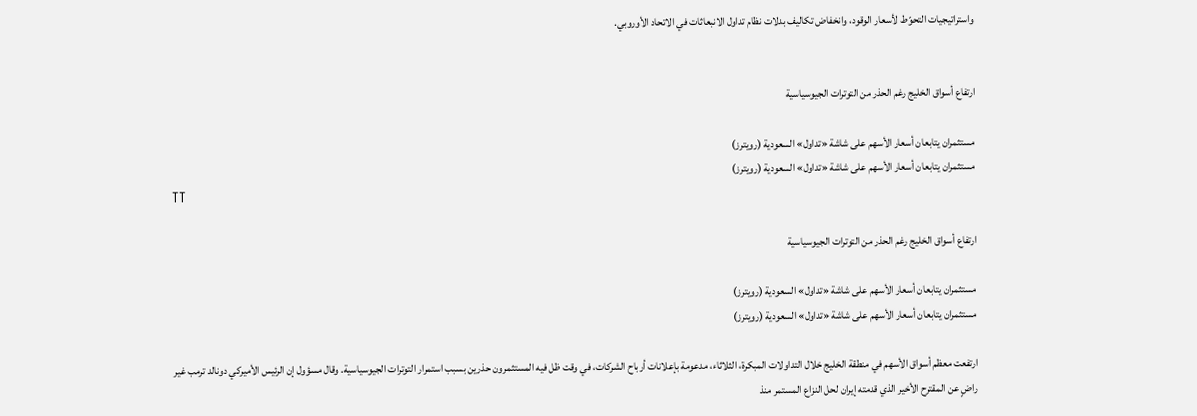واستراتيجيات التحوّط لأسعار الوقود، وانخفاض تكاليف بدلات نظام تداول الانبعاثات في الاتحاد الأوروبي.


ارتفاع أسواق الخليج رغم الحذر من التوترات الجيوسياسية

مستثمران يتابعان أسعار الأسهم على شاشة «تداول» السعودية (رويترز)
مستثمران يتابعان أسعار الأسهم على شاشة «تداول» السعودية (رويترز)
TT

ارتفاع أسواق الخليج رغم الحذر من التوترات الجيوسياسية

مستثمران يتابعان أسعار الأسهم على شاشة «تداول» السعودية (رويترز)
مستثمران يتابعان أسعار الأسهم على شاشة «تداول» السعودية (رويترز)

ارتفعت معظم أسواق الأسهم في منطقة الخليج خلال التداولات المبكرة، الثلاثاء، مدعومة بإعلانات أرباح الشركات، في وقت ظل فيه المستثمرون حذرين بسبب استمرار التوترات الجيوسياسية. وقال مسؤول إن الرئيس الأميركي دونالد ترمب غير راضٍ عن المقترح الأخير الذي قدمته إيران لحل النزاع المستمر منذ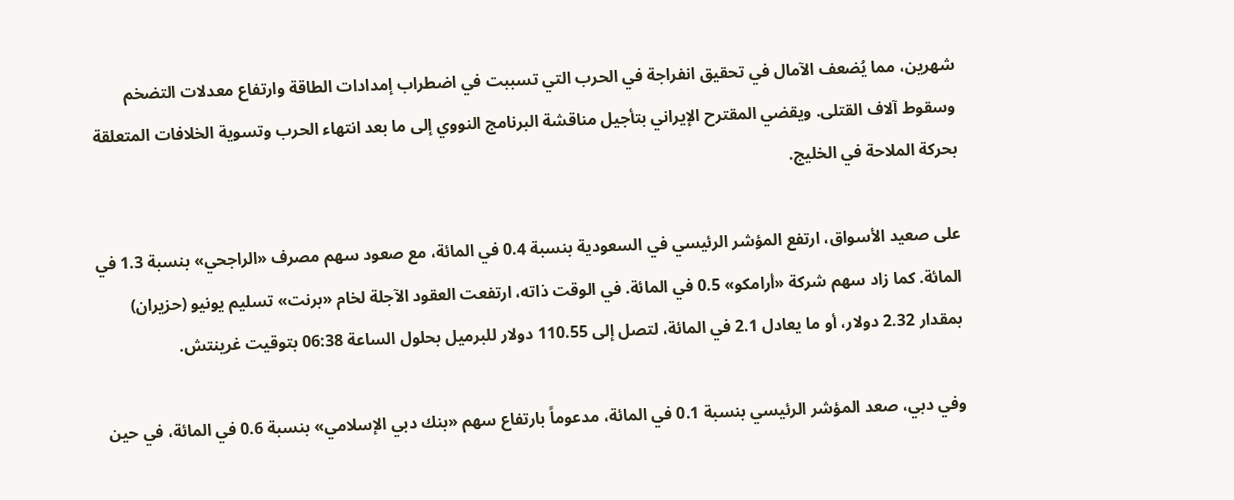شهرين، مما يُضعف الآمال في تحقيق انفراجة في الحرب التي تسببت في اضطراب إمدادات الطاقة وارتفاع معدلات التضخم وسقوط آلاف القتلى. ويقضي المقترح الإيراني بتأجيل مناقشة البرنامج النووي إلى ما بعد انتهاء الحرب وتسوية الخلافات المتعلقة بحركة الملاحة في الخليج.

على صعيد الأسواق، ارتفع المؤشر الرئيسي في السعودية بنسبة 0.4 في المائة، مع صعود سهم مصرف «الراجحي» بنسبة 1.3 في المائة. كما زاد سهم شركة «أرامكو» 0.5 في المائة. في الوقت ذاته، ارتفعت العقود الآجلة لخام «برنت» تسليم يونيو (حزيران) بمقدار 2.32 دولار، أو ما يعادل 2.1 في المائة، لتصل إلى 110.55 دولار للبرميل بحلول الساعة 06:38 بتوقيت غرينتش.

وفي دبي، صعد المؤشر الرئيسي بنسبة 0.1 في المائة، مدعوماً بارتفاع سهم «بنك دبي الإسلامي» بنسبة 0.6 في المائة، في حين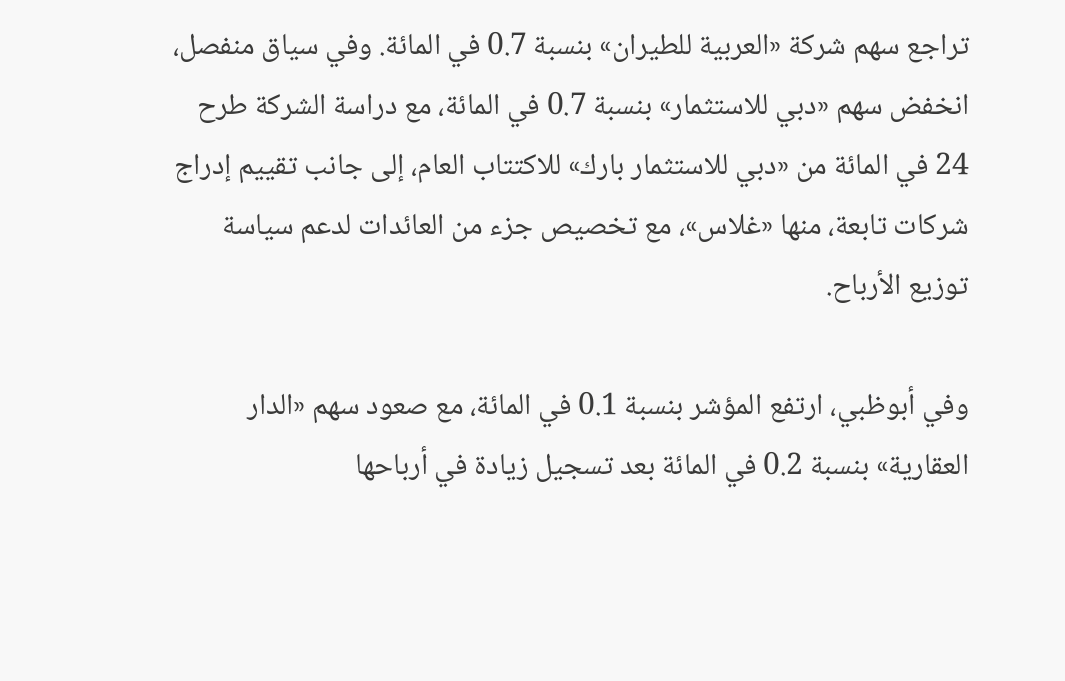تراجع سهم شركة «العربية للطيران» بنسبة 0.7 في المائة. وفي سياق منفصل، انخفض سهم «دبي للاستثمار» بنسبة 0.7 في المائة، مع دراسة الشركة طرح 24 في المائة من «دبي للاستثمار بارك» للاكتتاب العام، إلى جانب تقييم إدراج شركات تابعة، منها «غلاس»، مع تخصيص جزء من العائدات لدعم سياسة توزيع الأرباح.

وفي أبوظبي، ارتفع المؤشر بنسبة 0.1 في المائة، مع صعود سهم «الدار العقارية» بنسبة 0.2 في المائة بعد تسجيل زيادة في أرباحها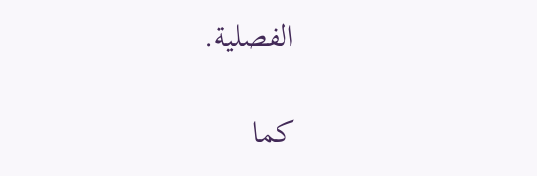الفصلية.

كما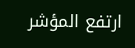ارتفع المؤشر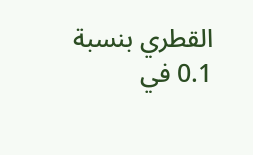القطري بنسبة 0.1 في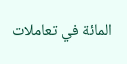المائة في تعاملات